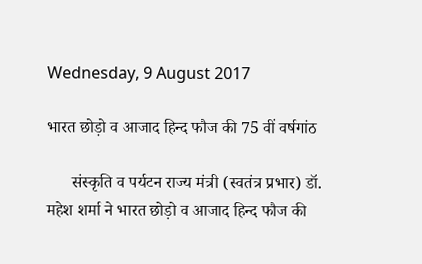Wednesday, 9 August 2017

भारत छोड़ो व आजाद हिन्द फौज की 75 वीं वर्षगांठ

      संस्‍कृति व पर्यटन राज्‍य मंत्री (स्‍वतंत्र प्रभार) डॉ. महेश शर्मा ने भारत छोड़ो व आजाद हिन्द फौज की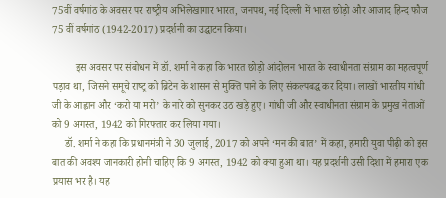75वीं वर्षगांठ के अवसर पर राष्‍ट्रीय अभिलेखागार भारत, जनपथ, नई दिल्‍ली में भारत छोड़ो और आजाद हिन्द फौज 75 वीं वर्षगांठ (1942-2017) प्रदर्शनी का उद्घाटन किया।

         इस अवसर पर संबोधन में डॉ. शर्मा ने कहा कि भारत छोड़ो आंदोलन भारत के स्‍वाधीनता संग्राम का महत्‍वपूर्ण पड़ाव था, जिसने समूचे राष्‍ट्र को ब्रिटेन के शासन से मुक्ति पाने के लिए संकल्‍पबद्ध कर दिया। लाखों भारतीय गांधी जी के आह्वान और ‘करो या मरो’ के नारे को सुनकर उठ खड़े हुए। गांधी जी और स्‍वाधीनता संग्राम के प्रमुख नेताओं को 9 अगस्‍त, 1942 को गिरफ्तार कर लिया गया।
     डॉ. शर्मा ने कहा कि प्रधानमंत्री ने 30 जुलाई, 2017 को अपने ‘मन की बात’ में कहा, हमारी युवा पी‍ढ़ी को इस बात की अवश्‍य जानकारी होनी चाहिए कि 9 अगस्‍त, 1942 को क्‍या हुआ था। यह प्रदर्शनी उसी दिशा में हमारा एक प्रयास भर है। यह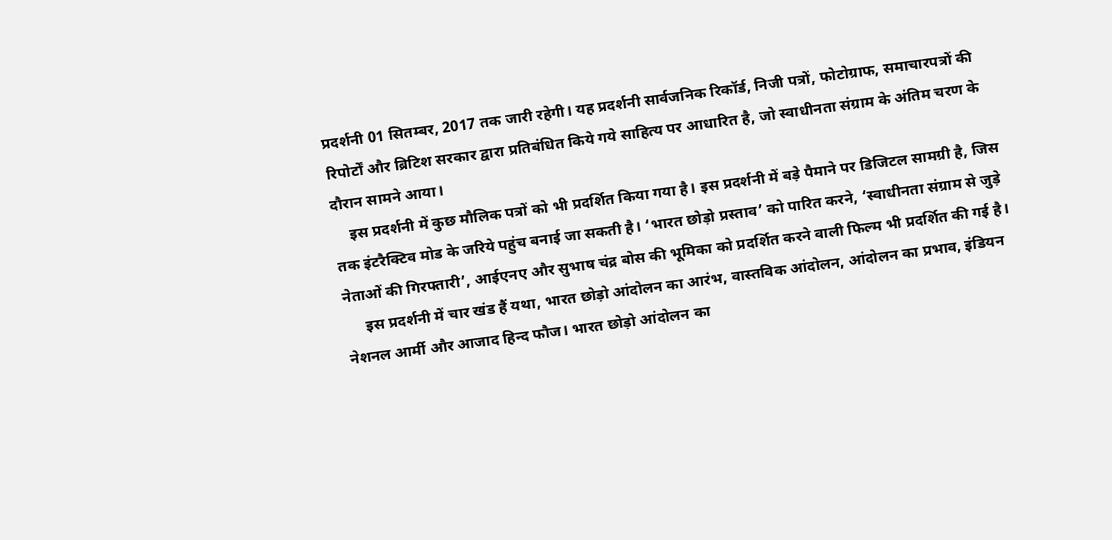प्रदर्शनी 01 सितम्‍बर, 2017 तक जारी रहेगी। यह प्रदर्शनी सार्वजनिक रिकॉर्ड, निजी पत्रों, फोटोग्राफ, समाचारपत्रों की रिपोर्टों और ब्रिटिश सरकार द्वारा प्रतिबंधित किये गये साहित्‍य पर आधारित है, जो स्‍वाधीनता संग्राम के अंतिम चरण के दौरान सामने आया।
    इस प्रदर्शनी में कुछ मौलिक पत्रों को भी प्रदर्शित किया गया है। इस प्रदर्शनी में बड़े पैमाने पर डिजिटल सामग्री है, जिस तक इंटरैक्टिव मोड के जरिये पहुंच बनाई जा सकती है। ‘भारत छोड़ो प्रस्‍ताव’ को पारित करने, ‘स्‍वाधीनता संग्राम से जुड़े नेताओं की गिरफ्तारी’, आईएनए और सुभाष चंद्र बोस की भूमिका को प्रदर्शित करने वाली फिल्‍म भी प्रदर्शित की गई है।
     इस प्रदर्शनी में चार खंड हैं यथा, भारत छोड़ो आंदोलन का आरंभ, वास्‍तविक आंदोलन, आंदोलन का प्रभाव, इंडियन नेशनल आर्मी और आजाद हिन्‍द फौज। भारत छोड़ो आंदोलन का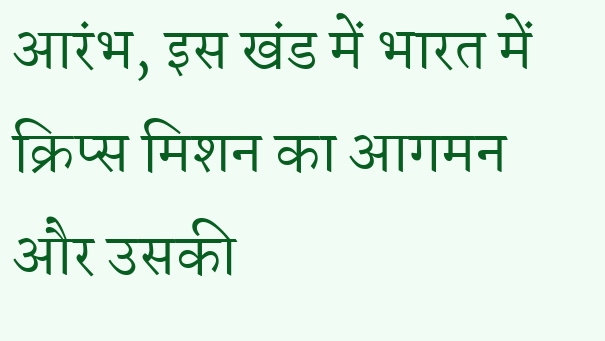आरंभ, इस खंड में भारत में क्रिप्‍स मिशन का आगमन और उसकी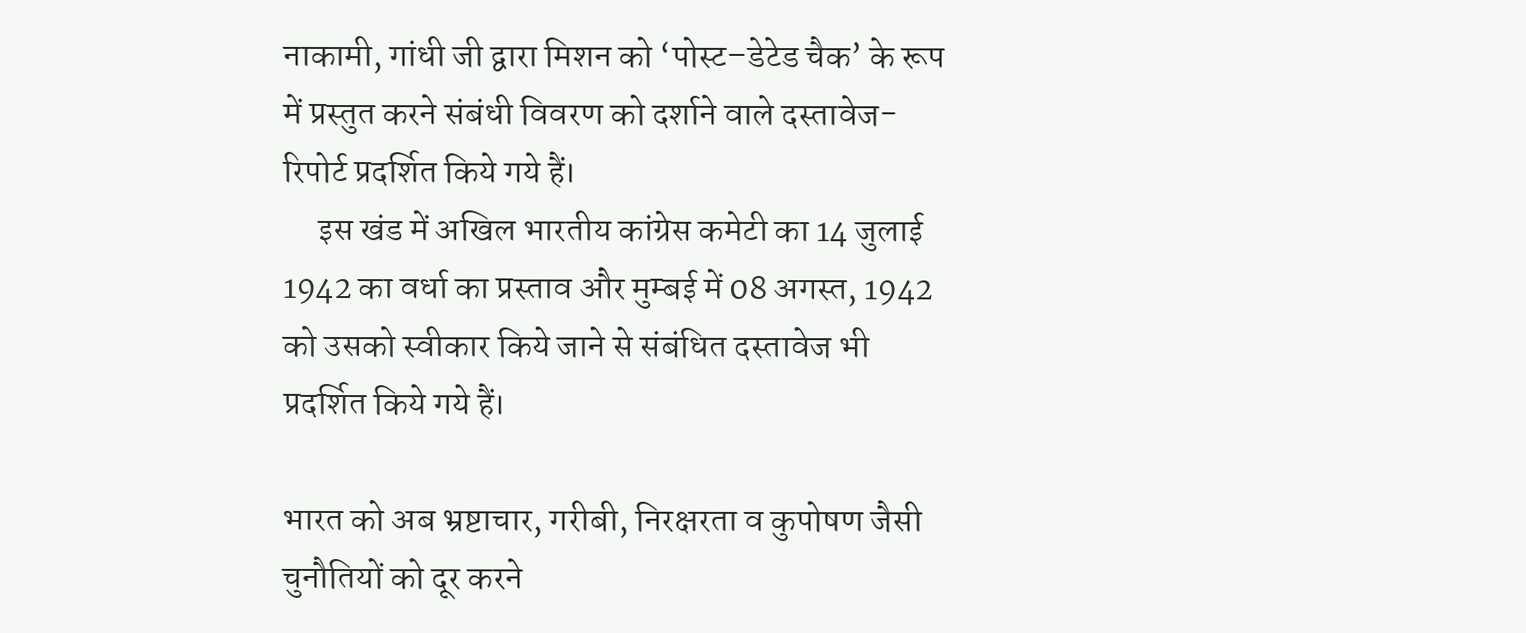नाकामी, गांधी जी द्वारा मिशन को ‘पोस्‍ट–डेटेड चैक’ के रूप में प्रस्‍तुत करने संबंधी विवरण को दर्शाने वाले दस्‍तावेज-रिपोर्ट प्रदर्शित किये गये हैं।
     इस खंड में अखिल भारतीय कांग्रेस कमेटी का 14 जुलाई 1942 का वर्धा का प्रस्‍ताव और मुम्‍बई में 08 अगस्‍त, 1942 को उसको स्‍वीकार किये जाने से संबंधित दस्‍तावेज भी प्रदर्शित किये गये हैं।

भारत को अब भ्रष्टाचार, गरीबी, निरक्षरता व कुपोषण जैसी चुनौतियों को दूर करने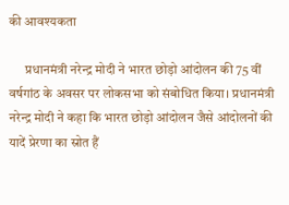की आवश्यकता

      प्रधानमंत्री नरेन्द्र मोदी ने भारत छोड़ो आंदोलन की 75 वीं वर्षगांठ के अवसर पर लोकसभा को संबोधित किया। प्रधानमंत्री नरेन्द्र मोदी ने कहा कि भारत छोड़ो आंदोलन जैसे आंदोलनों की यादें प्रेरणा का स्रोत हैं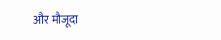और मौजूदा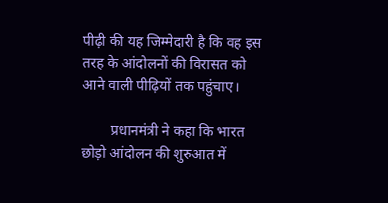पीढ़ी की यह जिम्मेदारी है कि वह इस तरह के आंदोलनों की विरासत को आने वाली पीढ़ियों तक पहुंचाए।

        प्रधानमंत्री ने कहा कि भारत छोड़ो आंदोलन की शुरुआत में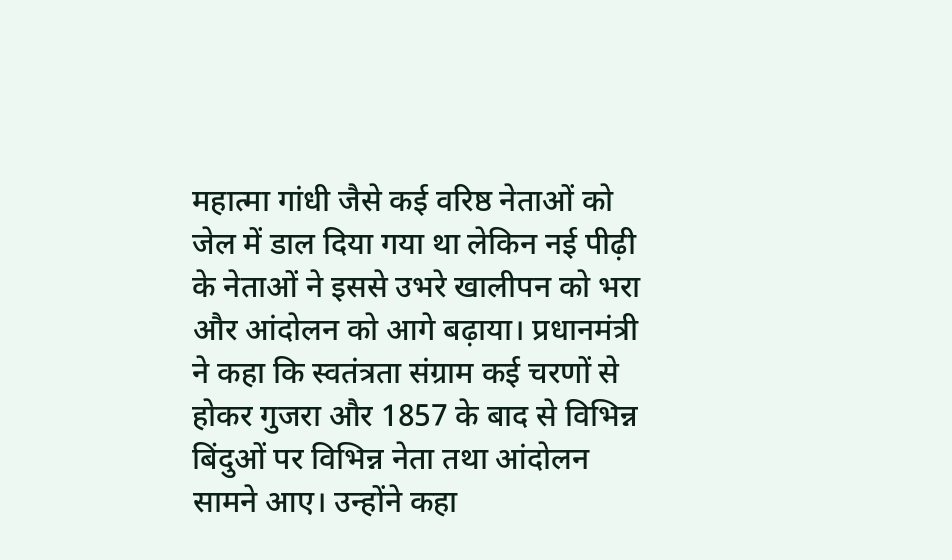महात्मा गांधी जैसे कई वरिष्ठ नेताओं को जेल में डाल दिया गया था लेकिन नई पीढ़ी के नेताओं ने इससे उभरे खालीपन को भरा और आंदोलन को आगे बढ़ाया। प्रधानमंत्री ने कहा कि स्वतंत्रता संग्राम कई चरणों से होकर गुजरा और 1857 के बाद से विभिन्न बिंदुओं पर विभिन्न नेता तथा आंदोलन सामने आए। उन्होंने कहा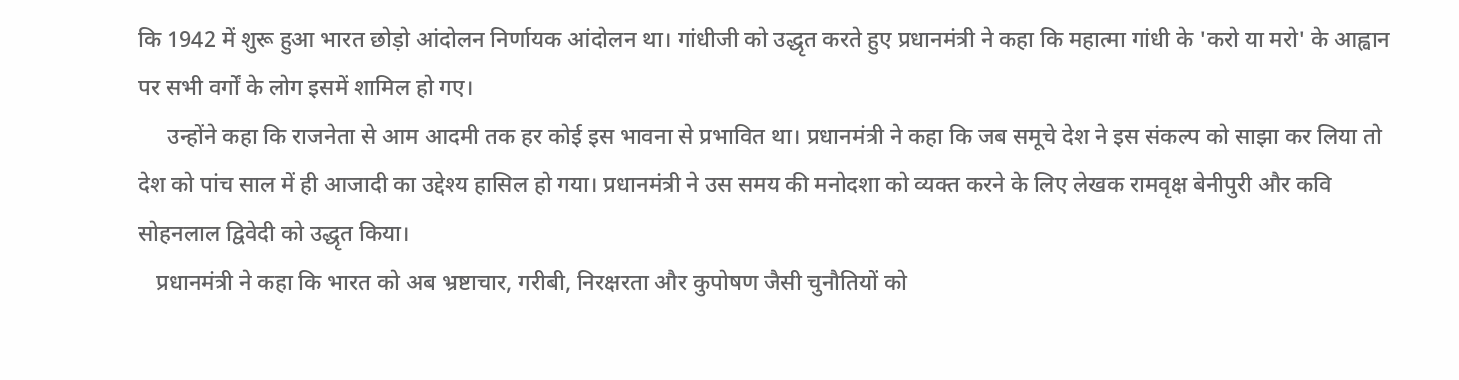कि 1942 में शुरू हुआ भारत छोड़ो आंदोलन निर्णायक आंदोलन था। गांधीजी को उद्धृत करते हुए प्रधानमंत्री ने कहा कि महात्मा गांधी के 'करो या मरो' के आह्वान पर सभी वर्गों के लोग इसमें शामिल हो गए।
     उन्होंने कहा कि राजनेता से आम आदमी तक हर कोई इस भावना से प्रभावित था। प्रधानमंत्री ने कहा कि जब समूचे देश ने इस संकल्प को साझा कर लिया तो देश को पांच साल में ही आजादी का उद्देश्य हासिल हो गया। प्रधानमंत्री ने उस समय की मनोदशा को व्यक्त करने के लिए लेखक रामवृक्ष बेनीपुरी और कवि सोहनलाल द्विवेदी को उद्धृत किया।
   प्रधानमंत्री ने कहा कि भारत को अब भ्रष्टाचार, गरीबी, निरक्षरता और कुपोषण जैसी चुनौतियों को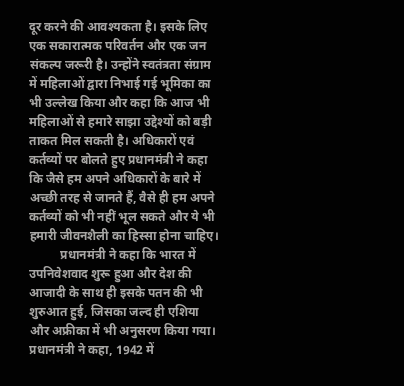दूर करने की आवश्यकता है। इसके लिए एक सकारात्मक परिवर्तन और एक जन संकल्प जरूरी है। उन्होंने स्वतंत्रता संग्राम में महिलाओं द्वारा निभाई गई भूमिका का भी उल्लेख किया और कहा कि आज भी महिलाओं से हमारे साझा उद्देश्यों को बड़ी ताकत मिल सकती है। अधिकारों एवं कर्तव्यों पर बोलते हुए प्रधानमंत्री ने कहा कि जैसे हम अपने अधिकारों के बारे में अच्छी तरह से जानते हैं, वैसे ही हम अपने कर्तव्यों को भी नहीं भूल सकते और ये भी हमारी जीवनशैली का हिस्सा होना चाहिए।
          प्रधानमंत्री ने कहा कि भारत में उपनिवेशवाद शुरू हुआ और देश की आजादी के साथ ही इसके पतन की भी शुरुआत हुई, जिसका जल्द ही एशिया और अफ्रीका में भी अनुसरण किया गया। प्रधानमंत्री ने कहा, 1942 में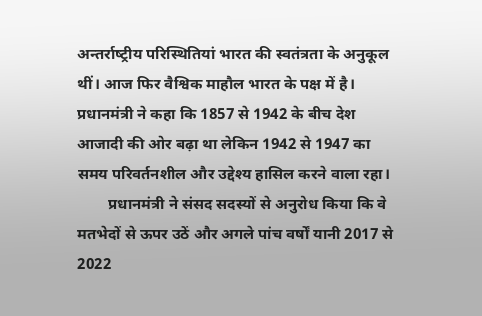अन्‍तर्राष्‍ट्रीय परिस्थितियां भारत की स्वतंत्रता के अनुकूल थीं। आज फिर वैश्विक माहौल भारत के पक्ष में है। प्रधानमंत्री ने कहा कि 1857 से 1942 के बीच देश आजादी की ओर बढ़ा था लेकिन 1942 से 1947 का समय परिवर्तनशील और उद्देश्य हासिल करने वाला रहा।
        प्रधानमंत्री ने संसद सदस्यों से अनुरोध किया कि वे मतभेदों से ऊपर उठें और अगले पांच वर्षों यानी 2017 से 2022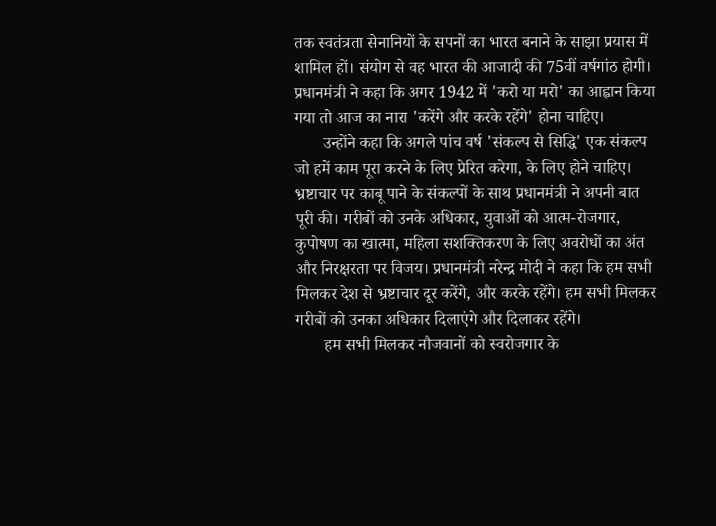तक स्वतंत्रता सेनानियों के सपनों का भारत बनाने के साझा प्रयास में शामिल हों। संयोग से वह भारत की आजादी की 75वीं वर्षगांठ होगी। प्रधानमंत्री ने कहा कि अगर 1942 में 'करो या मरो' का आह्वान किया गया तो आज का नारा 'करेंगे और करके रहेंगे' होना चाहिए।
       उन्होंने कहा कि अगले पांच वर्ष 'संकल्प से सिद्धि' एक संकल्प जो हमें काम पूरा करने के लिए प्रेरित करेगा, के लिए होने चाहिए। भ्रष्टाचार पर काबू पाने के संकल्पों के साथ प्रधानमंत्री ने अपनी बात पूरी की। गरीबों को उनके अधिकार, युवाओं को आत्म-रोजगार, कुपोषण का खात्मा, महिला सशक्तिकरण के लिए अवरोधों का अंत और निरक्षरता पर विजय। प्रधानमंत्री नरेन्द्र मोदी ने कहा कि हम सभी मिलकर देश से भ्रष्टाचार दूर करेंगे, और करके रहेंगे। हम सभी मिलकर गरीबों को उनका अधिकार दिलाएंगे और दिलाकर रहेंगे।
       हम सभी मिलकर नौजवानों को स्वरोजगार के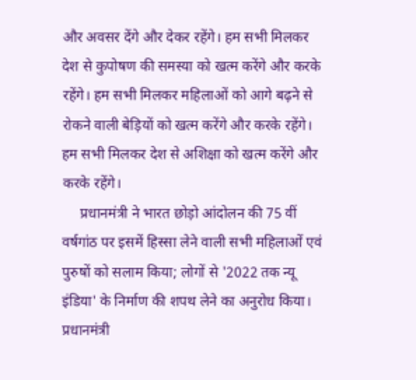और अवसर देंगे और देकर रहेंगे। हम सभी मिलकर देश से कुपोषण की समस्या को खत्म करेंगे और करके रहेंगे। हम सभी मिलकर महिलाओं को आगे बढ़ने से रोकने वाली बेड़ियों को खत्म करेंगे और करके रहेंगे। हम सभी मिलकर देश से अशिक्षा को खत्म करेंगे और करके रहेंगे।
     प्रधानमंत्री ने भारत छोड़ो आंदोलन की 75 वीं वर्षगांठ पर इसमें हिस्सा लेने वाली सभी महिलाओं एवं पुरुषों को सलाम किया; लोगों से '2022 तक न्यू इंडिया' के निर्माण की शपथ लेने का अनुरोध किया। प्रधानमंत्री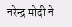नरेन्द्र मोदी ने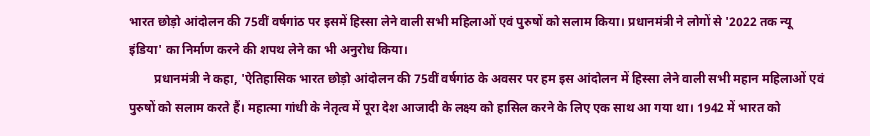भारत छोड़ो आंदोलन की 75वीं वर्षगांठ पर इसमें हिस्सा लेने वाली सभी महिलाओं एवं पुरुषों को सलाम किया। प्रधानमंत्री ने लोगों से '2022 तक न्यू इंडिया' का निर्माण करने की शपथ लेने का भी अनुरोध किया।
        प्रधानमंत्री ने कहा, 'ऐतिहासिक भारत छोड़ो आंदोलन की 75वीं वर्षगांठ के अवसर पर हम इस आंदोलन में हिस्सा लेने वाली सभी महान महिलाओं एवं पुरुषों को सलाम करते हैं। महात्मा गांधी के नेतृत्व में पूरा देश आजादी के लक्ष्य को हासिल करने के लिए एक साथ आ गया था। 1942 में भारत को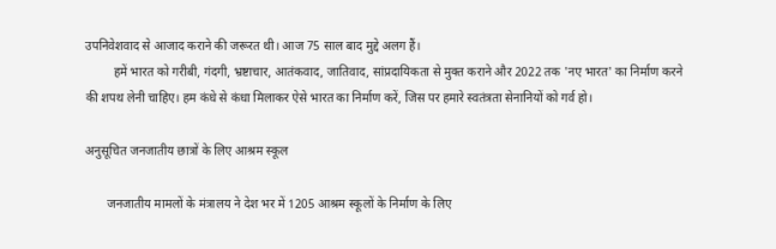उपनिवेशवाद से आजाद कराने की जरूरत थी। आज 75 साल बाद मुद्दे अलग हैं।
         हमें भारत को गरीबी, गंदगी, भ्रष्टाचार, आतंकवाद, जातिवाद, सांप्रदायिकता से मुक्त कराने और 2022 तक 'नए भारत' का निर्माण करने की शपथ लेनी चाहिए। हम कंधे से कंधा मिलाकर ऐसे भारत का निर्माण करें, जिस पर हमारे स्वतंत्रता सेनानियों को गर्व हो।

अनुसूचित जनजातीय छात्रों के लिए आश्रम स्कूल

       जनजातीय मामलों के मंत्रालय ने देश भर में 1205 आश्रम स्कूलों के निर्माण के लिए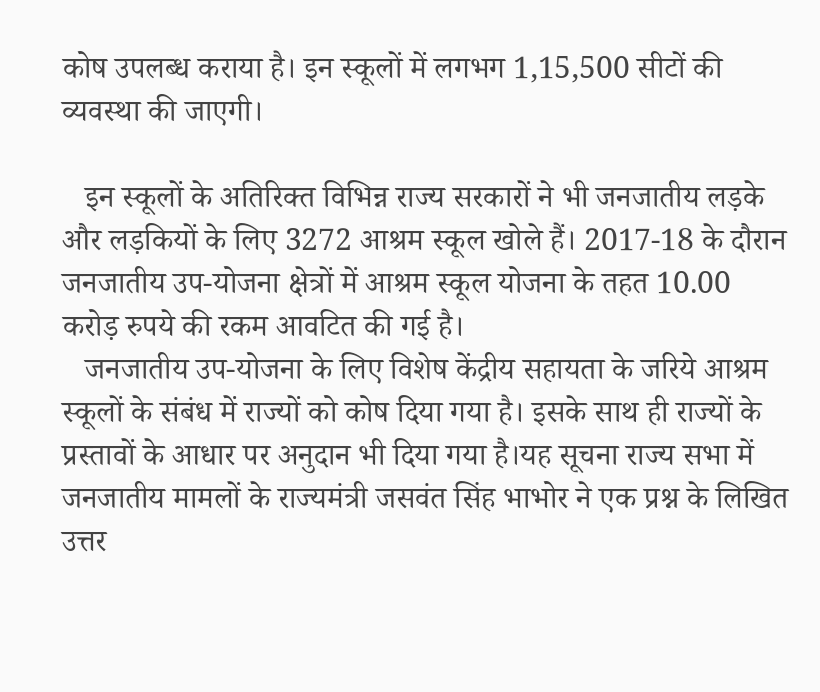कोष उपलब्ध कराया है। इन स्कूलों में लगभग 1,15,500 सीटों की व्यवस्था की जाएगी।

   इन स्कूलों के अतिरिक्त विभिन्न राज्य सरकारों ने भी जनजातीय लड़के और लड़कियों के लिए 3272 आश्रम स्कूल खोले हैं। 2017-18 के दौरान जनजातीय उप-योजना क्षेत्रों में आश्रम स्कूल योजना के तहत 10.00 करोड़ रुपये की रकम आवटित की गई है।
   जनजातीय उप-योजना के लिए विशेष केंद्रीय सहायता के जरिये आश्रम स्कूलों के संबंध में राज्यों को कोष दिया गया है। इसके साथ ही राज्यों के प्रस्तावों के आधार पर अनुदान भी दिया गया है।यह सूचना राज्य सभा में जनजातीय मामलों के राज्यमंत्री जसवंत सिंह भाभोर ने एक प्रश्न के लिखित उत्तर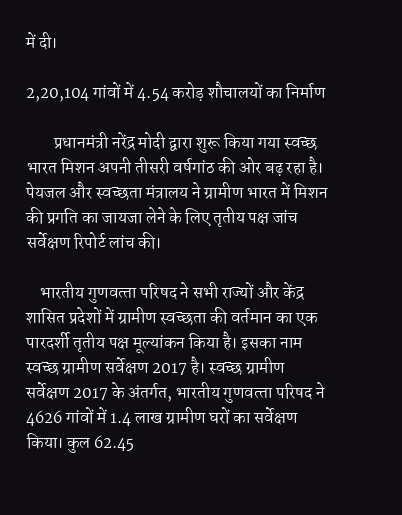में दी।

2,20,104 गांवों में 4.54 करोड़ शौचालयों का निर्माण

        प्रधानमंत्री नरेंद्र मोदी द्वारा शुरू किया गया स्‍वच्‍छ भारत मिशन अपनी तीसरी वर्षगांठ की ओर बढ़ रहा है। पेयजल और स्‍वच्‍छता मंत्रालय ने ग्रामीण भारत में मिशन की प्रगति का जायजा लेने के लिए तृतीय पक्ष जांच सर्वेक्षण रिपोर्ट लांच की।

    भारतीय गुणवत्‍ता परिषद ने सभी राज्‍यों और केंद्र शासित प्रदेशों में ग्रामीण स्‍वच्‍छता की वर्तमान का एक पारदर्शी तृतीय पक्ष मूल्‍यांकन किया है। इसका नाम स्‍वच्‍छ ग्रामीण सर्वेक्षण 2017 है। स्‍वच्‍छ ग्रामीण सर्वेक्षण 2017 के अंतर्गत, भारतीय गुणवत्‍ता परिषद ने 4626 गांवों में 1.4 लाख ग्रामीण घरों का सर्वेक्षण किया। कुल 62.45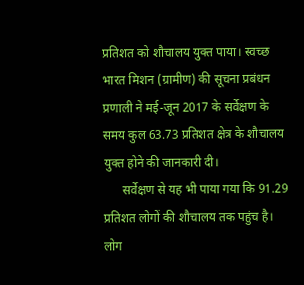प्रतिशत को शौचालय युक्‍त पाया। स्‍वच्‍छ भारत मिशन (ग्रामीण) की सूचना प्रबंधन प्रणाली ने मई-जून 2017 के सर्वेक्षण के समय कुल 63.73 प्रतिशत क्षेत्र के शौचालय युक्‍त होने की जानकारी दी।
      सर्वेक्षण से यह भी पाया गया कि 91.29 प्रतिशत लोगों की शौचालय तक पहुंच है। लोग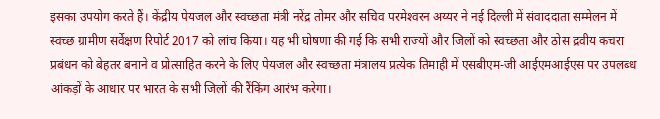इसका उपयोग करते हैं। केंद्रीय पेयजल और स्‍वच्‍छता मंत्री नरेंद्र तोमर और सचिव परमेश्‍वरन अय्यर ने नई दिल्‍ली में संवाददाता सम्‍मेलन में स्‍वच्‍छ ग्रामीण सर्वेक्षण रिपोर्ट 2017 को लांच किया। यह भी घोषणा की गई कि सभी राज्‍यों और जिलों को स्‍वच्‍छता और ठोस द्रवीय कचरा प्रबंधन को बेहतर बनाने व प्रोत्‍साहित करने के लिए पेयजल और स्‍वच्‍छता मंत्रालय प्रत्‍येक तिमाही में एसबीएम-जी आईएमआईएस पर उपलब्‍ध आंकड़ों के आधार पर भारत के सभी जिलों की रैंकिंग आरंभ करेगा।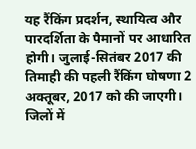यह रैंकिंग प्रदर्शन, स्‍थायित्‍व और पारदर्शिता के पैमानों पर आधारित होगी। जुलाई-सितंबर 2017 की तिमाही की पहली रैंकिंग घोषणा 2 अक्‍तूबर, 2017 को की जाएगी। जिलों में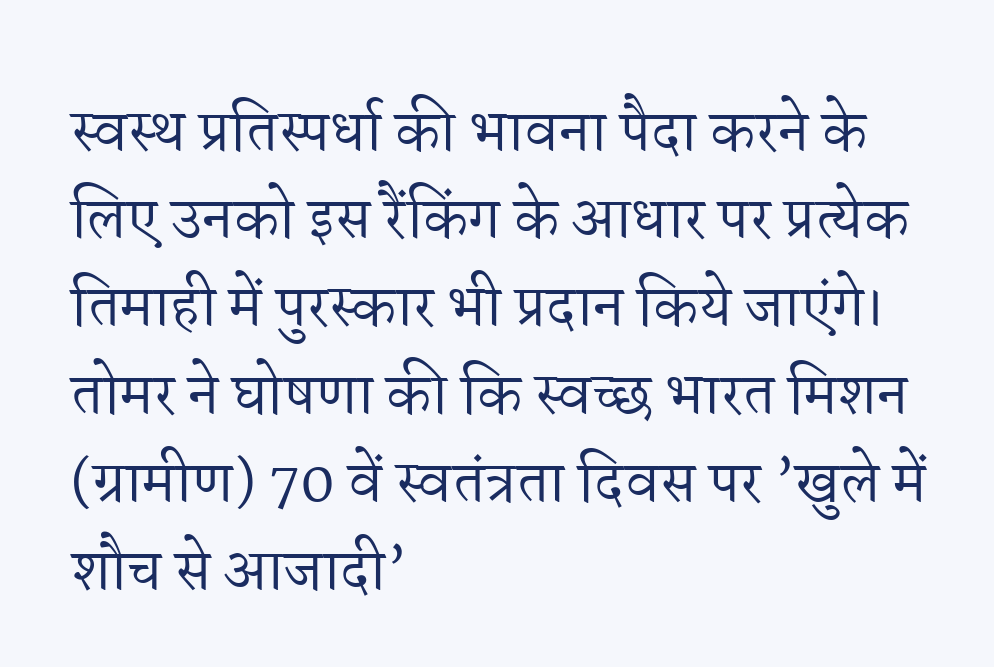स्‍वस्‍थ प्रतिस्‍पर्धा की भावना पैदा करने के लिए उनको इस रैंकिंग के आधार पर प्रत्‍येक तिमाही में पुरस्‍कार भी प्रदान किये जाएंगे। तोमर ने घोषणा की कि स्‍वच्‍छ भारत मिशन (ग्रामीण) 70 वें स्‍वतंत्रता दिवस पर ’खुले में शौच से आजादी’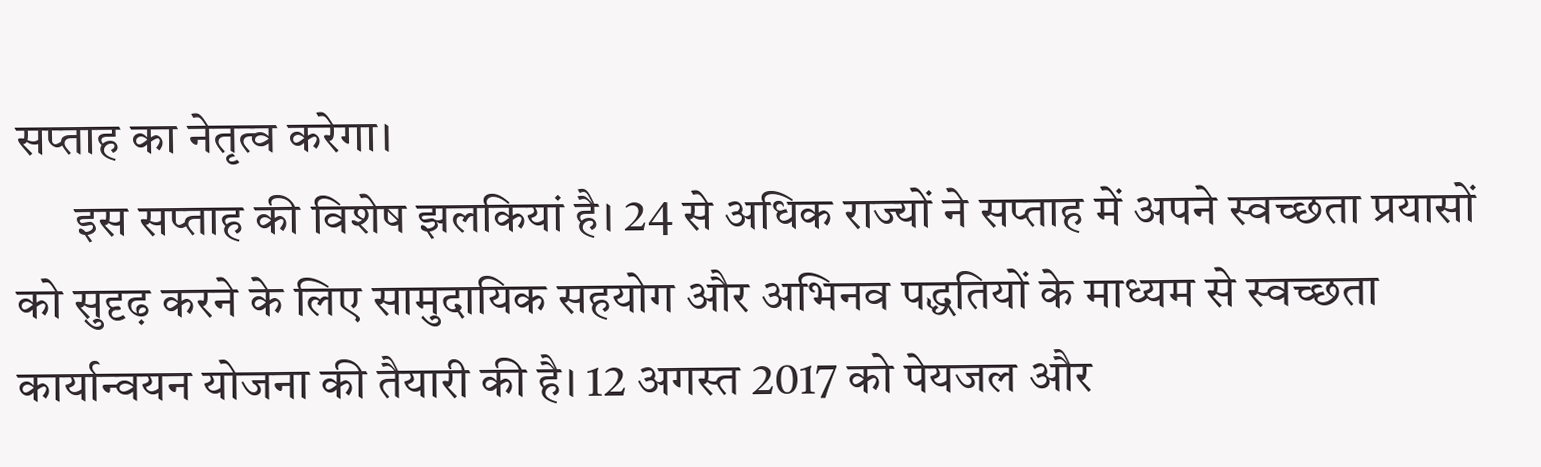सप्‍ताह का नेतृत्‍व करेगा।
      इस सप्‍ताह की विशेष झलकियां है। 24 से अधिक राज्‍यों ने सप्‍ताह में अपने स्‍वच्‍छता प्रयासों को सुदृढ़ करने के लिए सामुदायिक सहयोग और अभिनव पद्धतियों के माध्‍यम से स्‍वच्‍छता कार्यान्‍वयन योजना की तैयारी की है। 12 अगस्‍त 2017 को पेयजल और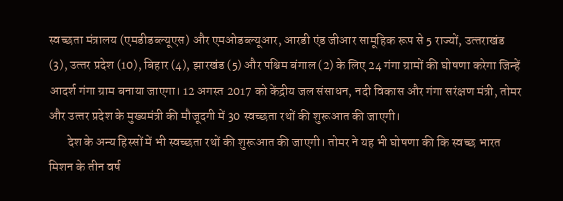स्‍वच्‍छता मंत्रालय (एमडीडब्‍ल्‍यूएस) और एमओडब्‍ल्‍यूआर, आरडी एंड जीआर सामूहिक रूप से 5 राज्‍यों, उत्‍तराखंड (3), उत्‍तर प्रदेश (10), बिहार (4), झारखंड (5) और पश्चिम बंगाल (2) के लिए 24 गंगा ग्रामों की घोषणा करेगा जिन्‍हें आदर्श गंगा ग्राम बनाया जाएगा। 12 अगस्‍त 2017 को कें‍द्रीय जल संसाधन, नदी विकास और गंगा सरंक्षण मंत्री, तोमर और उत्‍तर प्रदेश के मुख्‍यमंत्री की मौजूदगी में 30 स्‍वच्‍छता रथों की शुरूआत की जाएगी।
       देश के अन्‍य हिस्‍सों में भी स्‍वच्‍छता रथों की शुरूआत की जाएगी। तोमर ने यह भी घोषणा की कि स्‍वच्‍छ भारत मिशन के तीन वर्ष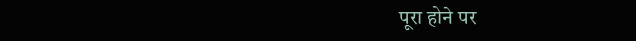पूरा होने पर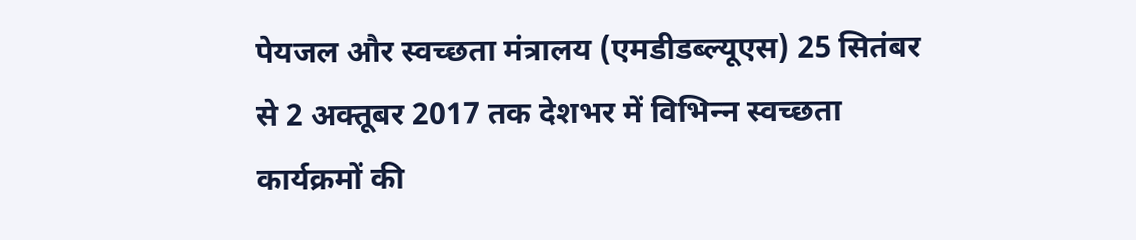पेयजल और स्‍वच्‍छता मंत्रालय (एमडीडब्‍ल्‍यूएस) 25 सितंबर से 2 अक्‍तूबर 2017 तक देशभर में विभिन्‍न स्‍वच्‍छता कार्यक्रमों की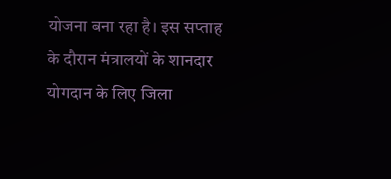योजना बना रहा है। इस सप्‍ताह के दौरान मंत्रालयों के शानदार योगदान के लिए जिला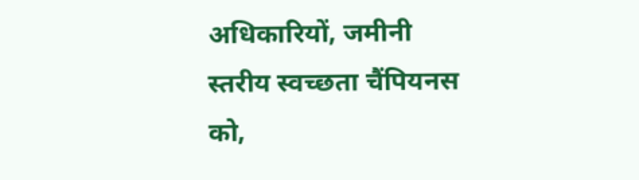अधिकारियों, जमीनी स्‍तरीय स्‍वच्‍छता चैंपियनस को,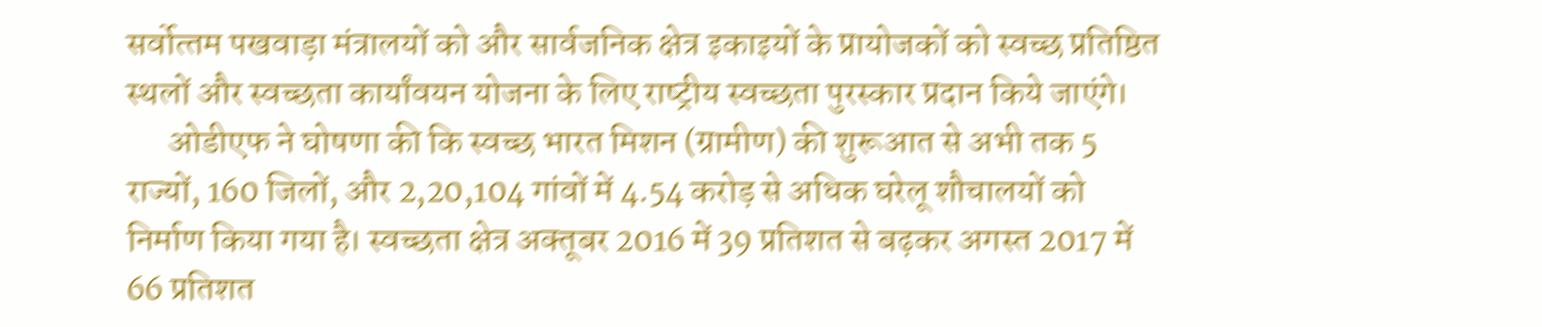सर्वोत्‍तम पखवाड़ा मंत्रालयों को और सार्वजनिक क्षेत्र इकाइयों के प्रायोजकों को स्‍वच्‍छ प्रतिष्ठित स्‍थलों और स्‍वच्‍छता कार्यांवयन योजना के लिए राष्‍ट्रीय स्‍वच्‍छता पुरस्‍कार प्रदान किये जाएंगे।
      ओडीएफ ने घोषणा की कि स्‍वच्‍छ भारत मिशन (ग्रामीण) की शुरूआत से अभी तक 5 राज्‍यों, 160 जिलों, और 2,20,104 गांवों में 4.54 करोड़ से अधिक घरेलू शौचालयों को निर्माण किया गया है। स्‍वच्‍छता क्षेत्र अक्‍तूबर 2016 में 39 प्रतिशत से बढ़कर अगस्‍त 2017 में 66 प्रतिशत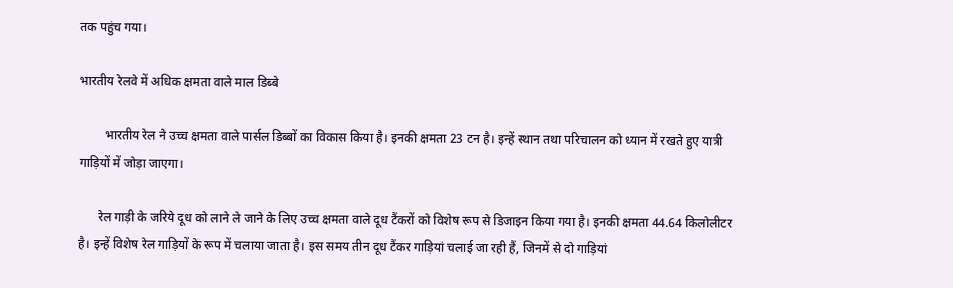तक पहुंच गया।

भारतीय रेलवे में अधिक क्षमता वाले माल डिब्बे

        भारतीय रेल ने उच्च क्षमता वाले पार्सल डिब्बों का विकास किया है। इनकी क्षमता 23 टन है। इन्हें स्थान तथा परिचालन को ध्यान में रखते हुए यात्री गाड़ियों में जोड़ा जाएगा।

      रेल गाड़ी के जरिये दूध को लाने ले जाने के लिए उच्च क्षमता वाले दूध टैंकरों को विशेष रूप से डिजाइन किया गया है। इनकी क्षमता 44.64 किलोलीटर है। इन्हें विशेष रेल गाड़ियों के रूप में चलाया जाता है। इस समय तीन दूध टैंकर गाड़ियां चलाई जा रही हैं, जिनमें से दो गाड़ियां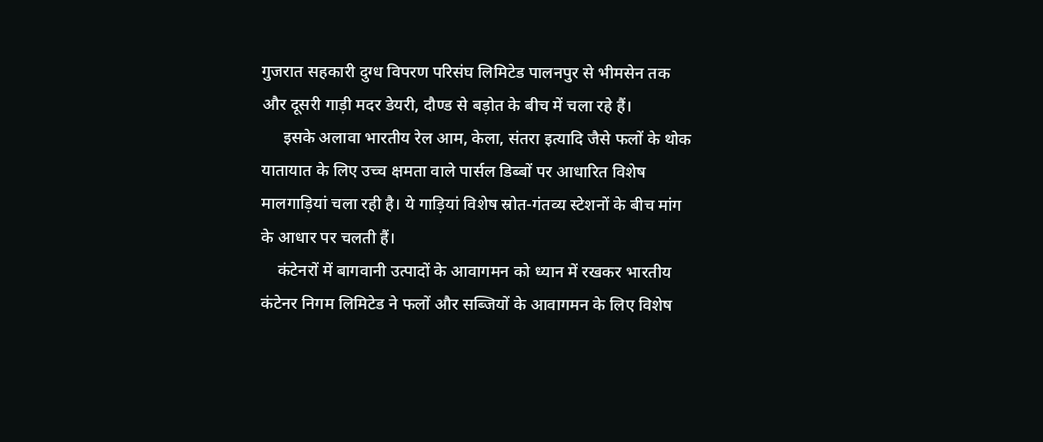गुजरात सहकारी दुग्ध विपरण परिसंघ लिमिटेड पालनपुर से भीमसेन तक और दूसरी गाड़ी मदर डेयरी, दौण्ड से बड़ोत के बीच में चला रहे हैं।
     इसके अलावा भारतीय रेल आम, केला, संतरा इत्यादि जैसे फलों के थोक यातायात के लिए उच्च क्षमता वाले पार्सल डिब्बों पर आधारित विशेष मालगाड़ियां चला रही है। ये गाड़ियां विशेष स्रोत-गंतव्य स्टेशनों के बीच मांग के आधार पर चलती हैं।
    कंटेनरों में बागवानी उत्पादों के आवागमन को ध्यान में रखकर भारतीय कंटेनर निगम लिमिटेड ने फलों और सब्जियों के आवागमन के लिए विशेष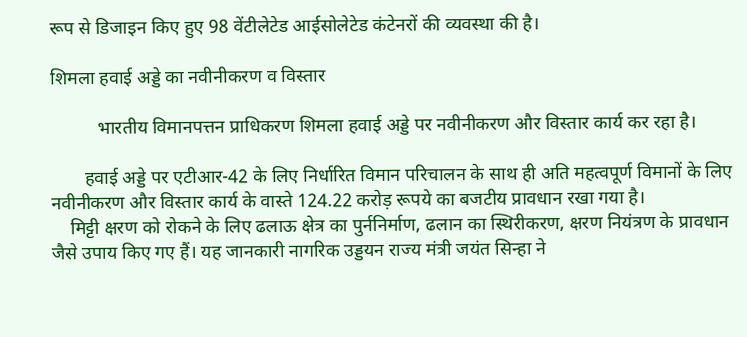रूप से डिजाइन किए हुए 98 वेंटीलेटेड आईसोलेटेड कंटेनरों की व्यवस्था की है।

शिमला हवाई अड्डे का नवीनीकरण व विस्तार

          भारतीय विमानपत्तन प्राधिकरण शिमला हवाई अड्डे पर नवीनीकरण और विस्तार कार्य कर रहा है।

       हवाई अड्डे पर एटीआर-42 के लिए निर्धारित विमान परिचालन के साथ ही अति महत्वपूर्ण विमानों के लिए नवीनीकरण और विस्तार कार्य के वास्ते 124.22 करोड़ रूपये का बजटीय प्रावधान रखा गया है।
    मिट्टी क्षरण को रोकने के लिए ढलाऊ क्षेत्र का पुर्ननिर्माण, ढलान का स्थिरीकरण, क्षरण नियंत्रण के प्रावधान जैसे उपाय किए गए हैं। यह जानकारी नागरिक उड्डयन राज्य मंत्री जयंत सिन्हा ने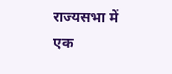राज्यसभा में एक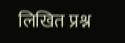लिखित प्रश्न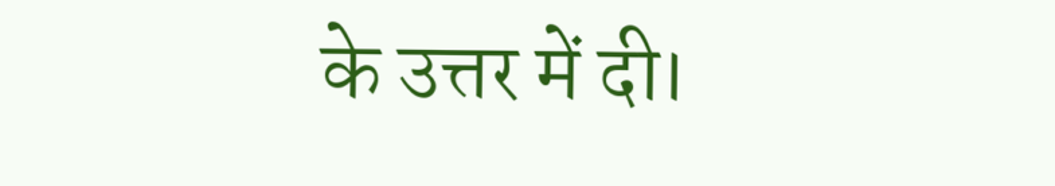के उत्तर में दी।